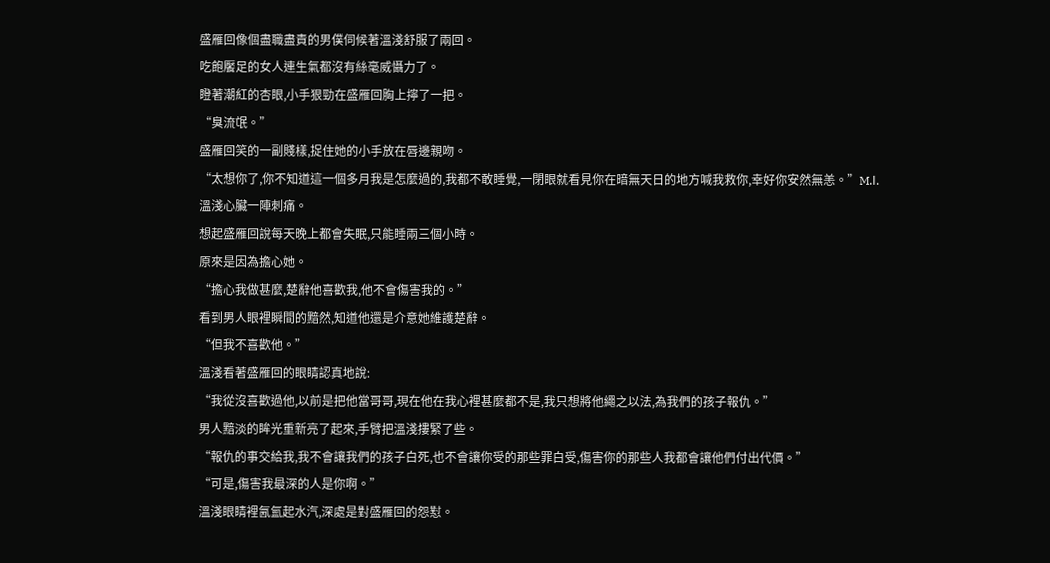盛雁回像個盡職盡責的男僕伺候著溫淺舒服了兩回。
吃飽饜足的女人連生氣都沒有絲毫威懾力了。
瞪著潮紅的杏眼,小手狠勁在盛雁回胸上擰了一把。
“臭流氓。”
盛雁回笑的一副賤樣,捉住她的小手放在唇邊親吻。
“太想你了,你不知道這一個多月我是怎麼過的,我都不敢睡覺,一閉眼就看見你在暗無天日的地方喊我救你,幸好你安然無恙。”M.Ι.
溫淺心臟一陣刺痛。
想起盛雁回說每天晚上都會失眠,只能睡兩三個小時。
原來是因為擔心她。
“擔心我做甚麼,楚辭他喜歡我,他不會傷害我的。”
看到男人眼裡瞬間的黯然,知道他還是介意她維護楚辭。
“但我不喜歡他。”
溫淺看著盛雁回的眼睛認真地說:
“我從沒喜歡過他,以前是把他當哥哥,現在他在我心裡甚麼都不是,我只想將他繩之以法,為我們的孩子報仇。”
男人黯淡的眸光重新亮了起來,手臂把溫淺摟緊了些。
“報仇的事交給我,我不會讓我們的孩子白死,也不會讓你受的那些罪白受,傷害你的那些人我都會讓他們付出代價。”
“可是,傷害我最深的人是你啊。”
溫淺眼睛裡氤氳起水汽,深處是對盛雁回的怨懟。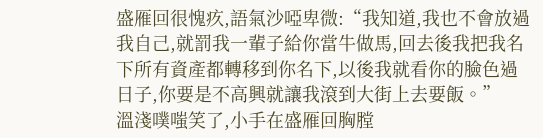盛雁回很愧疚,語氣沙啞卑微:“我知道,我也不會放過我自己,就罰我一輩子給你當牛做馬,回去後我把我名下所有資產都轉移到你名下,以後我就看你的臉色過日子,你要是不高興就讓我滾到大街上去要飯。”
溫淺噗嗤笑了,小手在盛雁回胸膛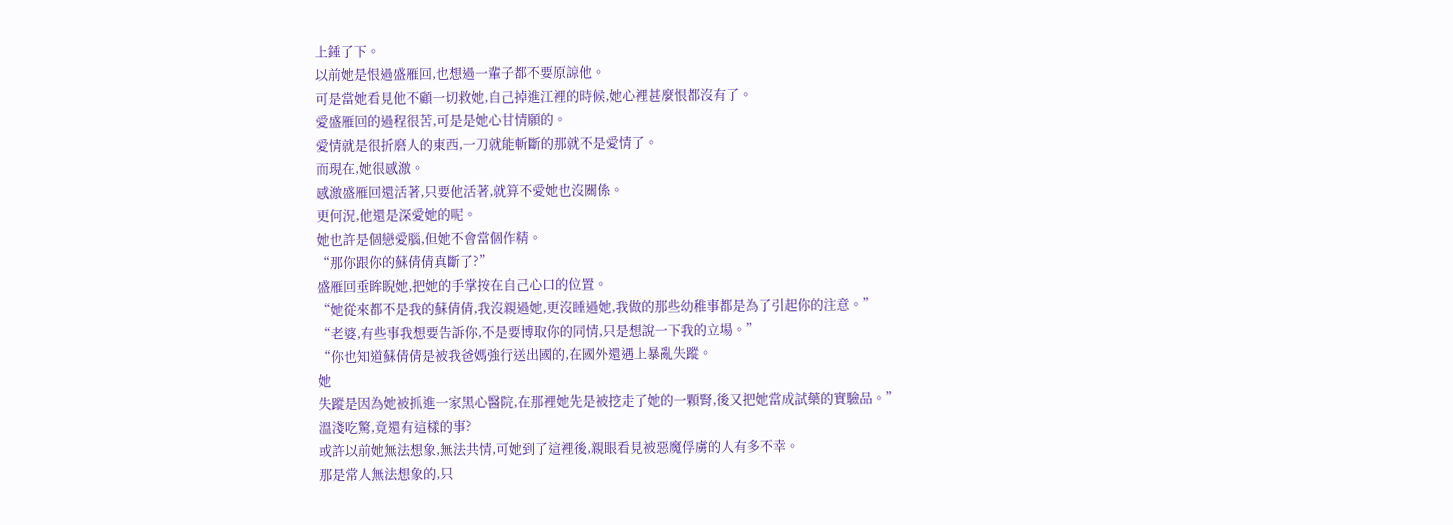上錘了下。
以前她是恨過盛雁回,也想過一輩子都不要原諒他。
可是當她看見他不顧一切救她,自己掉進江裡的時候,她心裡甚麼恨都沒有了。
愛盛雁回的過程很苦,可是是她心甘情願的。
愛情就是很折磨人的東西,一刀就能斬斷的那就不是愛情了。
而現在,她很感激。
感激盛雁回還活著,只要他活著,就算不愛她也沒關係。
更何況,他還是深愛她的呢。
她也許是個戀愛腦,但她不會當個作精。
“那你跟你的蘇倩倩真斷了?”
盛雁回垂眸睨她,把她的手掌按在自己心口的位置。
“她從來都不是我的蘇倩倩,我沒親過她,更沒睡過她,我做的那些幼稚事都是為了引起你的注意。”
“老婆,有些事我想要告訴你,不是要博取你的同情,只是想說一下我的立場。”
“你也知道蘇倩倩是被我爸媽強行送出國的,在國外還遇上暴亂失蹤。
她
失蹤是因為她被抓進一家黑心醫院,在那裡她先是被挖走了她的一顆腎,後又把她當成試藥的實驗品。”
溫淺吃驚,竟還有這樣的事?
或許以前她無法想象,無法共情,可她到了這裡後,親眼看見被惡魔俘虜的人有多不幸。
那是常人無法想象的,只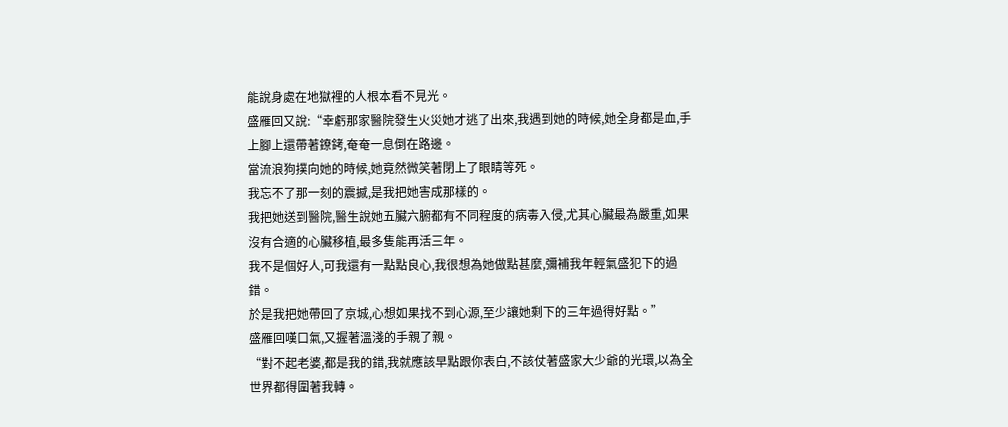能說身處在地獄裡的人根本看不見光。
盛雁回又說:“幸虧那家醫院發生火災她才逃了出來,我遇到她的時候,她全身都是血,手上腳上還帶著鐐銬,奄奄一息倒在路邊。
當流浪狗撲向她的時候,她竟然微笑著閉上了眼睛等死。
我忘不了那一刻的震撼,是我把她害成那樣的。
我把她送到醫院,醫生說她五臟六腑都有不同程度的病毒入侵,尤其心臟最為嚴重,如果沒有合適的心臟移植,最多隻能再活三年。
我不是個好人,可我還有一點點良心,我很想為她做點甚麼,彌補我年輕氣盛犯下的過錯。
於是我把她帶回了京城,心想如果找不到心源,至少讓她剩下的三年過得好點。”
盛雁回嘆口氣,又握著溫淺的手親了親。
“對不起老婆,都是我的錯,我就應該早點跟你表白,不該仗著盛家大少爺的光環,以為全世界都得圍著我轉。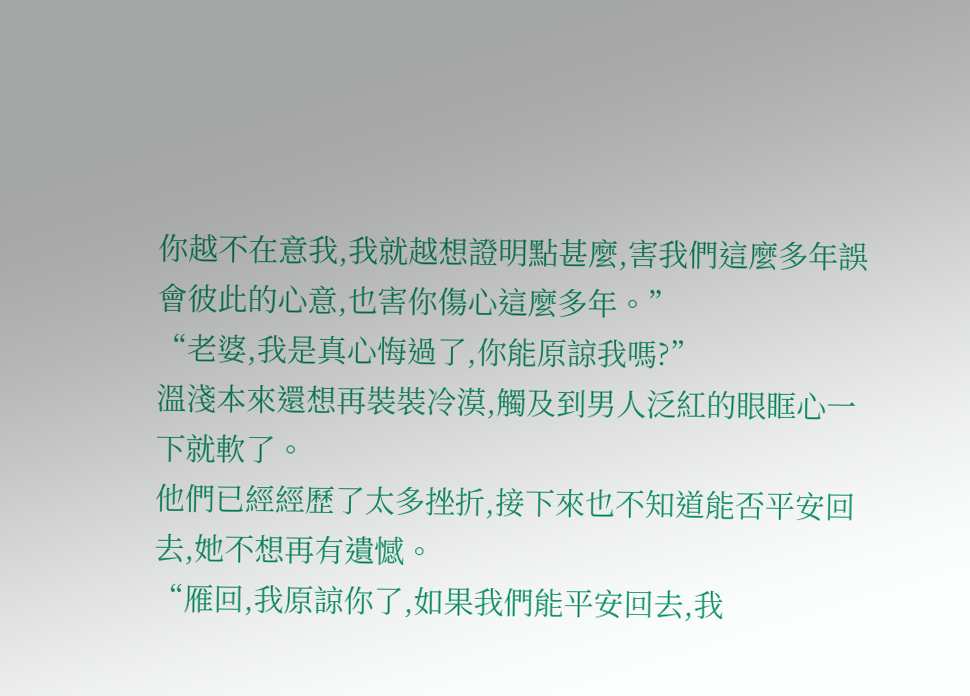你越不在意我,我就越想證明點甚麼,害我們這麼多年誤會彼此的心意,也害你傷心這麼多年。”
“老婆,我是真心悔過了,你能原諒我嗎?”
溫淺本來還想再裝裝冷漠,觸及到男人泛紅的眼眶心一下就軟了。
他們已經經歷了太多挫折,接下來也不知道能否平安回去,她不想再有遺憾。
“雁回,我原諒你了,如果我們能平安回去,我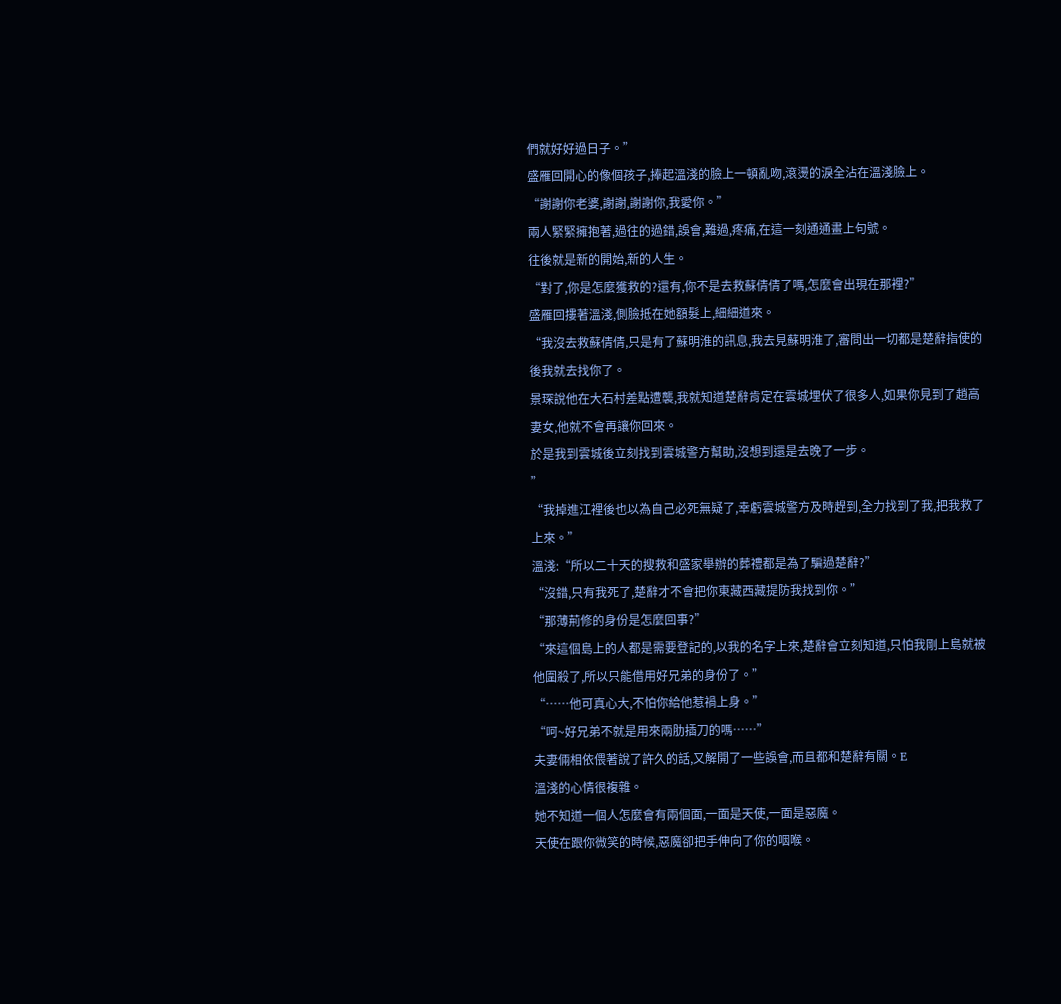們就好好過日子。”
盛雁回開心的像個孩子,捧起溫淺的臉上一頓亂吻,滾燙的淚全沾在溫淺臉上。
“謝謝你老婆,謝謝,謝謝你,我愛你。”
兩人緊緊擁抱著,過往的過錯,誤會,難過,疼痛,在這一刻通通畫上句號。
往後就是新的開始,新的人生。
“對了,你是怎麼獲救的?還有,你不是去救蘇倩倩了嗎,怎麼會出現在那裡?”
盛雁回摟著溫淺,側臉抵在她額髮上,細細道來。
“我沒去救蘇倩倩,只是有了蘇明淮的訊息,我去見蘇明淮了,審問出一切都是楚辭指使的後我就去找你了。
景琛說他在大石村差點遭襲,我就知道楚辭肯定在雲城埋伏了很多人,如果你見到了趙高妻女,他就不會再讓你回來。
於是我到雲城後立刻找到雲城警方幫助,沒想到還是去晚了一步。
”
“我掉進江裡後也以為自己必死無疑了,幸虧雲城警方及時趕到,全力找到了我,把我救了上來。”
溫淺:“所以二十天的搜救和盛家舉辦的葬禮都是為了騙過楚辭?”
“沒錯,只有我死了,楚辭才不會把你東藏西藏提防我找到你。”
“那薄荊修的身份是怎麼回事?”
“來這個島上的人都是需要登記的,以我的名字上來,楚辭會立刻知道,只怕我剛上島就被他圍殺了,所以只能借用好兄弟的身份了。”
“……他可真心大,不怕你給他惹禍上身。”
“呵~好兄弟不就是用來兩肋插刀的嗎……”
夫妻倆相依偎著說了許久的話,又解開了一些誤會,而且都和楚辭有關。E
溫淺的心情很複雜。
她不知道一個人怎麼會有兩個面,一面是天使,一面是惡魔。
天使在跟你微笑的時候,惡魔卻把手伸向了你的咽喉。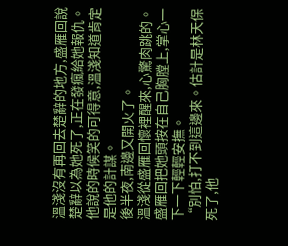溫淺沒有再回去楚辭的地方,盛雁回說楚辭以為她死了,正在發瘋給她報仇。
他說的時候笑的可得意,溫淺知道肯定是他的計謀。
後半夜,南邊又開火了。
溫淺從盛雁回懷裡醒來,心驚肉跳的。
盛雁回把她頭按在自己胸膛上,掌心一下一下輕輕安撫。
“別怕,打不到這邊來。估計是林天保死了,他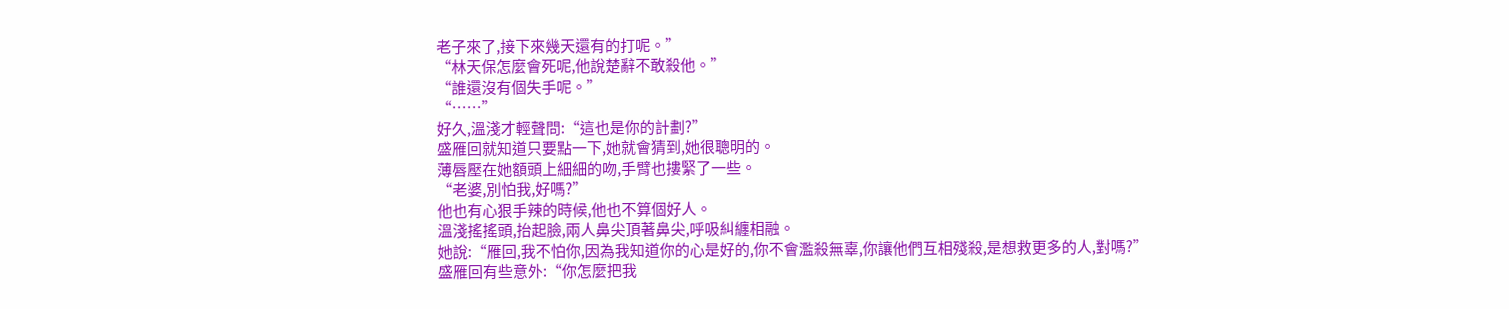老子來了,接下來幾天還有的打呢。”
“林天保怎麼會死呢,他說楚辭不敢殺他。”
“誰還沒有個失手呢。”
“……”
好久,溫淺才輕聲問:“這也是你的計劃?”
盛雁回就知道只要點一下,她就會猜到,她很聰明的。
薄唇壓在她額頭上細細的吻,手臂也摟緊了一些。
“老婆,別怕我,好嗎?”
他也有心狠手辣的時候,他也不算個好人。
溫淺搖搖頭,抬起臉,兩人鼻尖頂著鼻尖,呼吸糾纏相融。
她說:“雁回,我不怕你,因為我知道你的心是好的,你不會濫殺無辜,你讓他們互相殘殺,是想救更多的人,對嗎?”
盛雁回有些意外:“你怎麼把我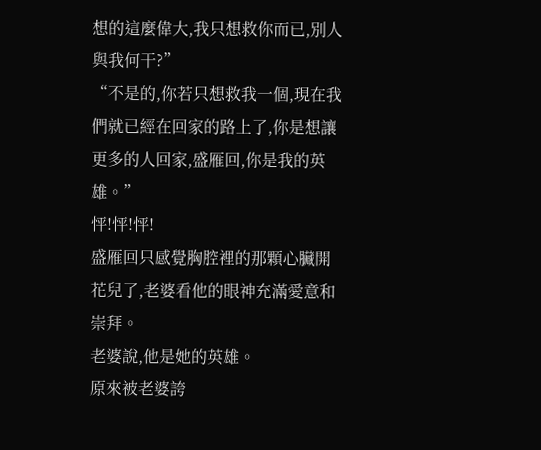想的這麼偉大,我只想救你而已,別人與我何干?”
“不是的,你若只想救我一個,現在我們就已經在回家的路上了,你是想讓更多的人回家,盛雁回,你是我的英雄。”
怦!怦!怦!
盛雁回只感覺胸腔裡的那顆心臟開花兒了,老婆看他的眼神充滿愛意和崇拜。
老婆說,他是她的英雄。
原來被老婆誇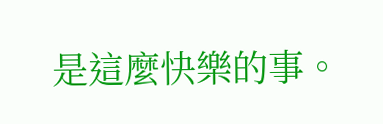是這麼快樂的事。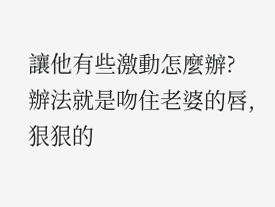讓他有些激動怎麼辦?
辦法就是吻住老婆的唇,狠狠的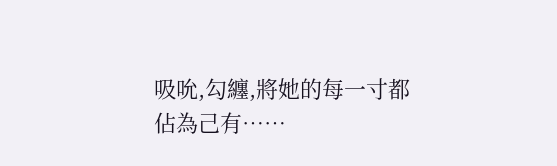吸吮,勾纏,將她的每一寸都佔為己有……